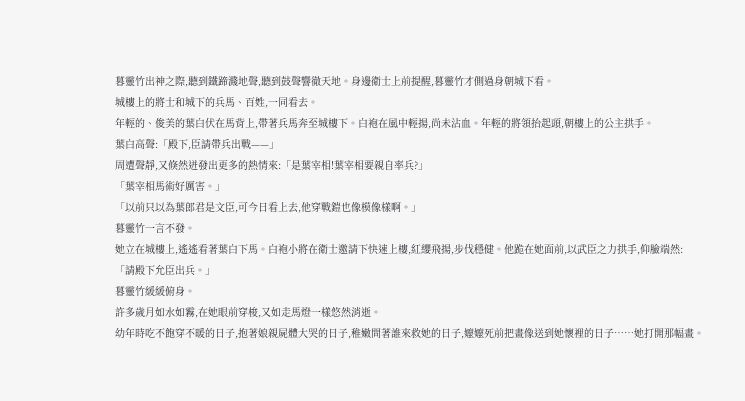暮靈竹出神之際,聽到鐵蹄濺地聲,聽到鼓聲響徹天地。身邊衛士上前提醒,暮靈竹才側過身朝城下看。
城樓上的將士和城下的兵馬、百姓,一同看去。
年輕的、俊美的葉白伏在馬背上,帶著兵馬奔至城樓下。白袍在風中輕揚,尚未沾血。年輕的將領抬起頭,朝樓上的公主拱手。
葉白高聲:「殿下,臣請帶兵出戰——」
周遭聲靜,又倏然迸發出更多的熱情來:「是葉宰相!葉宰相要親自率兵?」
「葉宰相馬術好厲害。」
「以前只以為葉郎君是文臣,可今日看上去,他穿戰鎧也像模像樣啊。」
暮靈竹一言不發。
她立在城樓上,遙遙看著葉白下馬。白袍小將在衛士邀請下快速上樓,紅纓飛揚,步伐穩健。他跪在她面前,以武臣之力拱手,仰臉端然:
「請殿下允臣出兵。」
暮靈竹緩緩俯身。
許多歲月如水如霧,在她眼前穿梭,又如走馬燈一樣悠然消逝。
幼年時吃不飽穿不暖的日子,抱著娘親屍體大哭的日子,稚嫩問著誰來救她的日子,嬤嬤死前把畫像送到她懷裡的日子……她打開那幅畫。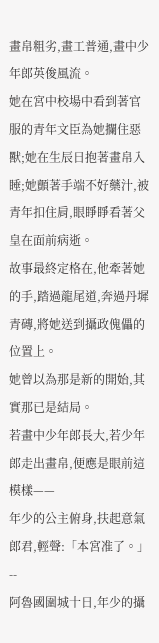畫帛粗劣,畫工普通,畫中少年郎英俊風流。
她在宮中校場中看到著官服的青年文臣為她攔住惡獸;她在生辰日抱著畫帛入睡;她顫著手端不好藥汁,被青年扣住肩,眼睜睜看著父皇在面前病逝。
故事最終定格在,他牽著她的手,踏過龍尾道,奔過丹墀青磚,將她送到攝政傀儡的位置上。
她曾以為那是新的開始,其實那已是結局。
若畫中少年郎長大,若少年郎走出畫帛,便應是眼前這模樣——
年少的公主俯身,扶起意氣郎君,輕聲:「本宮准了。」
--
阿魯國圍城十日,年少的攝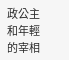政公主和年輕的宰相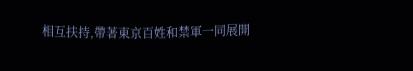相互扶持,帶著東京百姓和禁軍一同展開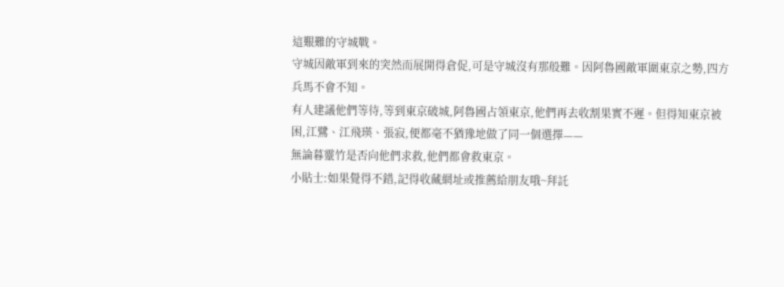這艱難的守城戰。
守城因敵軍到來的突然而展開得倉促,可是守城沒有那般難。因阿魯國敵軍圍東京之勢,四方兵馬不會不知。
有人建議他們等待,等到東京破城,阿魯國占領東京,他們再去收割果實不遲。但得知東京被困,江鷺、江飛瑛、張寂,便都毫不猶豫地做了同一個選擇——
無論暮靈竹是否向他們求救,他們都會救東京。
小貼士:如果覺得不錯,記得收藏網址或推薦給朋友哦~拜託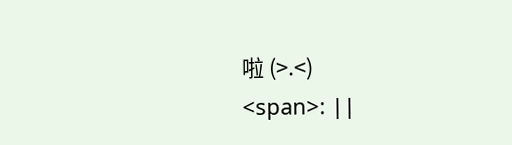啦 (>.<)
<span>: ||